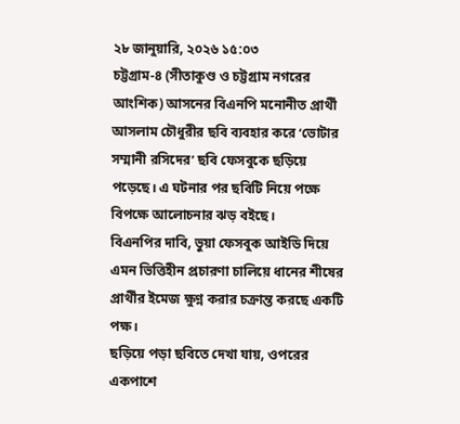২৮ জানুয়ারি, ২০২৬ ১৫:০৩
চট্টগ্রাম-৪ (সীতাকুণ্ড ও চট্টগ্রাম নগরের আংশিক) আসনের বিএনপি মনোনীত প্রার্থী আসলাম চৌধুরীর ছবি ব্যবহার করে ‘ভোটার সম্মানী রসিদের’ ছবি ফেসবুকে ছড়িয়ে পড়েছে। এ ঘটনার পর ছবিটি নিয়ে পক্ষে বিপক্ষে আলোচনার ঝড় বইছে।
বিএনপির দাবি, ভুয়া ফেসবুক আইডি দিয়ে এমন ভিত্তিহীন প্রচারণা চালিয়ে ধানের শীষের প্রার্থীর ইমেজ ক্ষুণ্ন করার চক্রান্ত করছে একটি পক্ষ।
ছড়িয়ে পড়া ছবিতে দেখা যায়, ওপরের একপাশে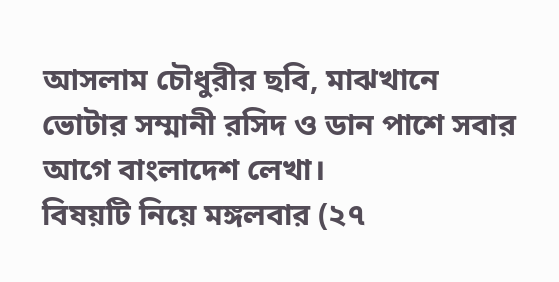আসলাম চৌধুরীর ছবি, মাঝখানে ভোটার সম্মানী রসিদ ও ডান পাশে সবার আগে বাংলাদেশ লেখা।
বিষয়টি নিয়ে মঙ্গলবার (২৭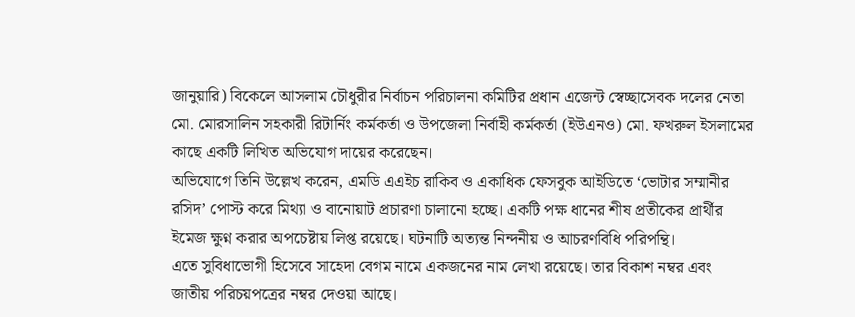জানুয়ারি) বিকেলে আসলাম চৌধুরীর নির্বাচন পরিচালনা কমিটির প্রধান এজেন্ট স্বেচ্ছাসেবক দলের নেতা মো. মোরসালিন সহকারী রিটার্নিং কর্মকর্তা ও উপজেলা নির্বাহী কর্মকর্তা (ইউএনও) মো. ফখরুল ইসলামের কাছে একটি লিখিত অভিযোগ দায়ের করেছেন।
অভিযোগে তিনি উল্লেখ করেন, এমডি এএইচ রাকিব ও একাধিক ফেসবুক আইডিতে ‘ভোটার সম্মানীর রসিদ’ পোস্ট করে মিথ্যা ও বানোয়াট প্রচারণা চালানো হচ্ছে। একটি পক্ষ ধানের শীষ প্রতীকের প্রার্থীর ইমেজ ক্ষুণ্ন করার অপচেষ্টায় লিপ্ত রয়েছে। ঘটনাটি অত্যন্ত নিন্দনীয় ও আচরণবিধি পরিপন্থি।
এতে সুবিধাভোগী হিসেবে সাহেদা বেগম নামে একজনের নাম লেখা রয়েছে। তার বিকাশ নম্বর এবং জাতীয় পরিচয়পত্রের নম্বর দেওয়া আছে।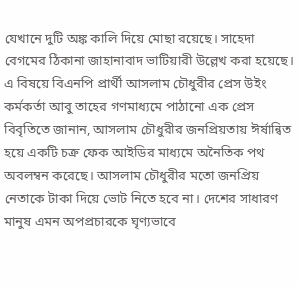যেখানে দুটি অঙ্ক কালি দিয়ে মোছা রয়েছে। সাহেদা বেগমের ঠিকানা জাহানাবাদ ভাটিয়ারী উল্লেখ করা হয়েছে।
এ বিষয়ে বিএনপি প্রার্থী আসলাম চৌধুরীর প্রেস উইং কর্মকর্তা আবু তাহের গণমাধ্যমে পাঠানো এক প্রেস বিবৃতিতে জানান, আসলাম চৌধুরীর জনপ্রিয়তায় ঈর্ষান্বিত হয়ে একটি চক্র ফেক আইডির মাধ্যমে অনৈতিক পথ অবলম্বন করেছে। আসলাম চৌধুরীর মতো জনপ্রিয় নেতাকে টাকা দিয়ে ভোট নিতে হবে না। দেশের সাধারণ মানুষ এমন অপপ্রচারকে ঘৃণ্যভাবে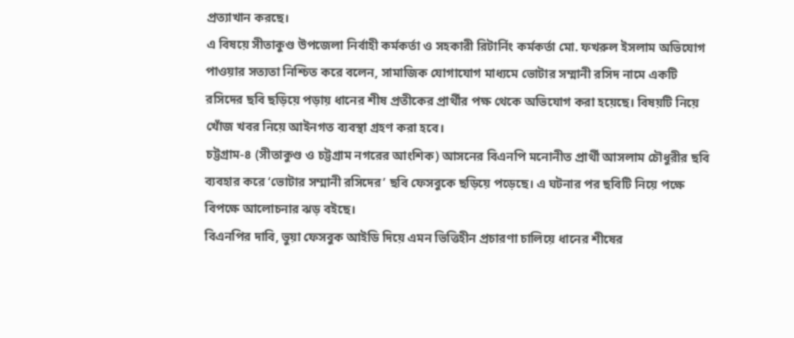প্রত্যাখান করছে।
এ বিষয়ে সীতাকুণ্ড উপজেলা নির্বাহী কর্মকর্তা ও সহকারী রিটার্নিং কর্মকর্তা মো. ফখরুল ইসলাম অভিযোগ পাওয়ার সত্যতা নিশ্চিত করে বলেন, সামাজিক যোগাযোগ মাধ্যমে ভোটার সম্মানী রসিদ নামে একটি রসিদের ছবি ছড়িয়ে পড়ায় ধানের শীষ প্রতীকের প্রার্থীর পক্ষ থেকে অভিযোগ করা হয়েছে। বিষয়টি নিয়ে খোঁজ খবর নিয়ে আইনগত ব্যবস্থা গ্রহণ করা হবে।
চট্টগ্রাম-৪ (সীতাকুণ্ড ও চট্টগ্রাম নগরের আংশিক) আসনের বিএনপি মনোনীত প্রার্থী আসলাম চৌধুরীর ছবি ব্যবহার করে ‘ভোটার সম্মানী রসিদের’ ছবি ফেসবুকে ছড়িয়ে পড়েছে। এ ঘটনার পর ছবিটি নিয়ে পক্ষে বিপক্ষে আলোচনার ঝড় বইছে।
বিএনপির দাবি, ভুয়া ফেসবুক আইডি দিয়ে এমন ভিত্তিহীন প্রচারণা চালিয়ে ধানের শীষের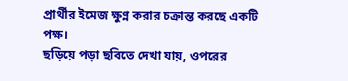প্রার্থীর ইমেজ ক্ষুণ্ন করার চক্রান্ত করছে একটি পক্ষ।
ছড়িয়ে পড়া ছবিতে দেখা যায়, ওপরের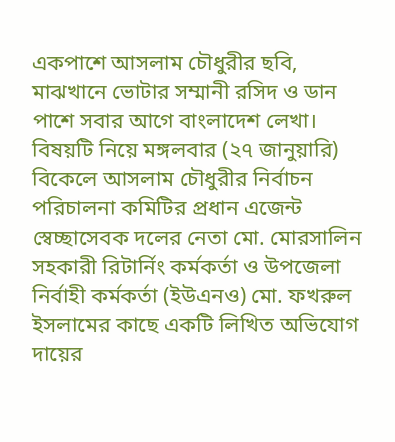একপাশে আসলাম চৌধুরীর ছবি, মাঝখানে ভোটার সম্মানী রসিদ ও ডান পাশে সবার আগে বাংলাদেশ লেখা।
বিষয়টি নিয়ে মঙ্গলবার (২৭ জানুয়ারি) বিকেলে আসলাম চৌধুরীর নির্বাচন পরিচালনা কমিটির প্রধান এজেন্ট স্বেচ্ছাসেবক দলের নেতা মো. মোরসালিন সহকারী রিটার্নিং কর্মকর্তা ও উপজেলা নির্বাহী কর্মকর্তা (ইউএনও) মো. ফখরুল ইসলামের কাছে একটি লিখিত অভিযোগ দায়ের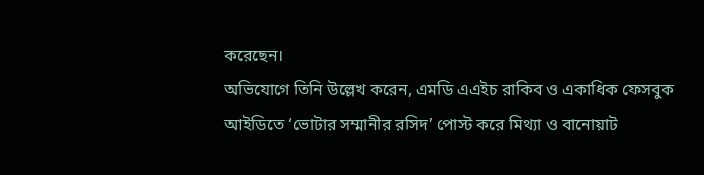করেছেন।
অভিযোগে তিনি উল্লেখ করেন, এমডি এএইচ রাকিব ও একাধিক ফেসবুক আইডিতে ‘ভোটার সম্মানীর রসিদ’ পোস্ট করে মিথ্যা ও বানোয়াট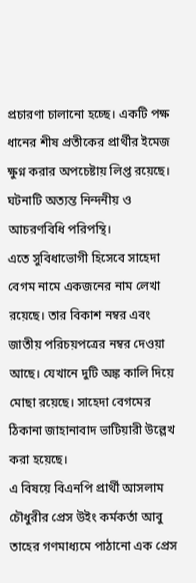প্রচারণা চালানো হচ্ছে। একটি পক্ষ ধানের শীষ প্রতীকের প্রার্থীর ইমেজ ক্ষুণ্ন করার অপচেষ্টায় লিপ্ত রয়েছে। ঘটনাটি অত্যন্ত নিন্দনীয় ও আচরণবিধি পরিপন্থি।
এতে সুবিধাভোগী হিসেবে সাহেদা বেগম নামে একজনের নাম লেখা রয়েছে। তার বিকাশ নম্বর এবং জাতীয় পরিচয়পত্রের নম্বর দেওয়া আছে। যেখানে দুটি অঙ্ক কালি দিয়ে মোছা রয়েছে। সাহেদা বেগমের ঠিকানা জাহানাবাদ ভাটিয়ারী উল্লেখ করা হয়েছে।
এ বিষয়ে বিএনপি প্রার্থী আসলাম চৌধুরীর প্রেস উইং কর্মকর্তা আবু তাহের গণমাধ্যমে পাঠানো এক প্রেস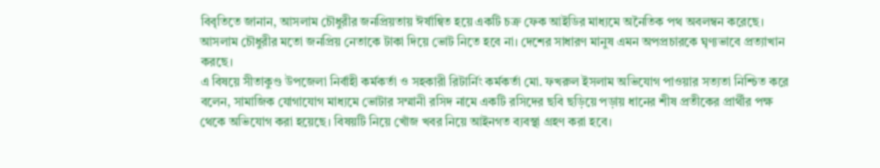বিবৃতিতে জানান, আসলাম চৌধুরীর জনপ্রিয়তায় ঈর্ষান্বিত হয়ে একটি চক্র ফেক আইডির মাধ্যমে অনৈতিক পথ অবলম্বন করেছে। আসলাম চৌধুরীর মতো জনপ্রিয় নেতাকে টাকা দিয়ে ভোট নিতে হবে না। দেশের সাধারণ মানুষ এমন অপপ্রচারকে ঘৃণ্যভাবে প্রত্যাখান করছে।
এ বিষয়ে সীতাকুণ্ড উপজেলা নির্বাহী কর্মকর্তা ও সহকারী রিটার্নিং কর্মকর্তা মো. ফখরুল ইসলাম অভিযোগ পাওয়ার সত্যতা নিশ্চিত করে বলেন, সামাজিক যোগাযোগ মাধ্যমে ভোটার সম্মানী রসিদ নামে একটি রসিদের ছবি ছড়িয়ে পড়ায় ধানের শীষ প্রতীকের প্রার্থীর পক্ষ থেকে অভিযোগ করা হয়েছে। বিষয়টি নিয়ে খোঁজ খবর নিয়ে আইনগত ব্যবস্থা গ্রহণ করা হবে।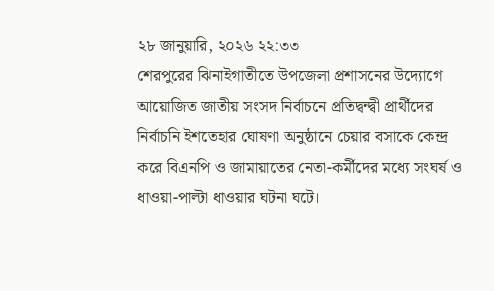২৮ জানুয়ারি, ২০২৬ ২২:৩৩
শেরপুরের ঝিনাইগাতীতে উপজেলা প্রশাসনের উদ্যোগে আয়োজিত জাতীয় সংসদ নির্বাচনে প্রতিদ্বন্দ্বী প্রার্থীদের নির্বাচনি ইশতেহার ঘোষণা অনুষ্ঠানে চেয়ার বসাকে কেন্দ্র করে বিএনপি ও জামায়াতের নেতা-কর্মীদের মধ্যে সংঘর্ষ ও ধাওয়া-পাল্টা ধাওয়ার ঘটনা ঘটে।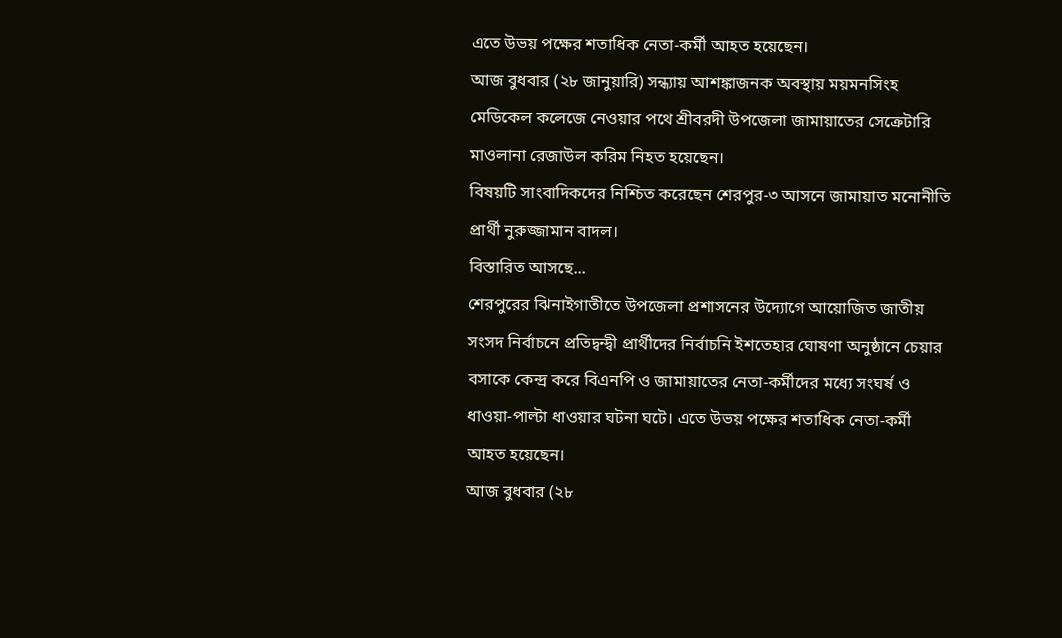এতে উভয় পক্ষের শতাধিক নেতা-কর্মী আহত হয়েছেন।
আজ বুধবার (২৮ জানুয়ারি) সন্ধ্যায় আশঙ্কাজনক অবস্থায় ময়মনসিংহ মেডিকেল কলেজে নেওয়ার পথে শ্রীবরদী উপজেলা জামায়াতের সেক্রেটারি মাওলানা রেজাউল করিম নিহত হয়েছেন।
বিষয়টি সাংবাদিকদের নিশ্চিত করেছেন শেরপুর-৩ আসনে জামায়াত মনোনীতি প্রার্থী নুরুজ্জামান বাদল।
বিস্তারিত আসছে...
শেরপুরের ঝিনাইগাতীতে উপজেলা প্রশাসনের উদ্যোগে আয়োজিত জাতীয় সংসদ নির্বাচনে প্রতিদ্বন্দ্বী প্রার্থীদের নির্বাচনি ইশতেহার ঘোষণা অনুষ্ঠানে চেয়ার বসাকে কেন্দ্র করে বিএনপি ও জামায়াতের নেতা-কর্মীদের মধ্যে সংঘর্ষ ও ধাওয়া-পাল্টা ধাওয়ার ঘটনা ঘটে। এতে উভয় পক্ষের শতাধিক নেতা-কর্মী আহত হয়েছেন।
আজ বুধবার (২৮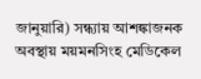জানুয়ারি) সন্ধ্যায় আশঙ্কাজনক অবস্থায় ময়মনসিংহ মেডিকেল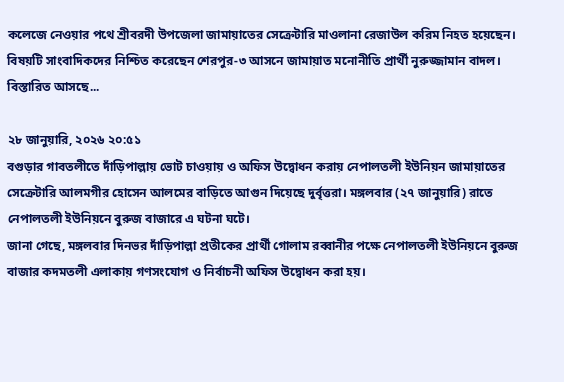কলেজে নেওয়ার পথে শ্রীবরদী উপজেলা জামায়াতের সেক্রেটারি মাওলানা রেজাউল করিম নিহত হয়েছেন।
বিষয়টি সাংবাদিকদের নিশ্চিত করেছেন শেরপুর-৩ আসনে জামায়াত মনোনীতি প্রার্থী নুরুজ্জামান বাদল।
বিস্তারিত আসছে...

২৮ জানুয়ারি, ২০২৬ ২০:৫১
বগুড়ার গাবতলীতে দাঁড়িপাল্লায় ভোট চাওয়ায় ও অফিস উদ্বোধন করায় নেপালতলী ইউনিয়ন জামায়াতের সেক্রেটারি আলমগীর হোসেন আলমের বাড়িতে আগুন দিয়েছে দুর্বৃত্তরা। মঙ্গলবার (২৭ জানুয়ারি) রাতে নেপালতলী ইউনিয়নে বুরুজ বাজারে এ ঘটনা ঘটে।
জানা গেছে, মঙ্গলবার দিনভর দাঁড়িপাল্লা প্রতীকের প্রার্থী গোলাম রব্বানীর পক্ষে নেপালতলী ইউনিয়নে বুরুজ বাজার কদমতলী এলাকায় গণসংযোগ ও নির্বাচনী অফিস উদ্বোধন করা হয়।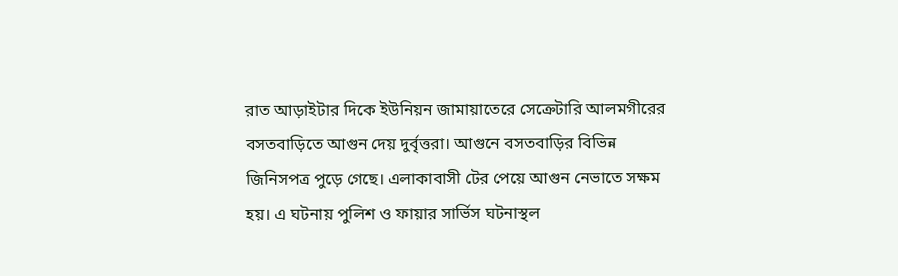রাত আড়াইটার দিকে ইউনিয়ন জামায়াতেরে সেক্রেটারি আলমগীরের বসতবাড়িতে আগুন দেয় দুর্বৃত্তরা। আগুনে বসতবাড়ির বিভিন্ন জিনিসপত্র পুড়ে গেছে। এলাকাবাসী টের পেয়ে আগুন নেভাতে সক্ষম হয়। এ ঘটনায় পুলিশ ও ফায়ার সার্ভিস ঘটনাস্থল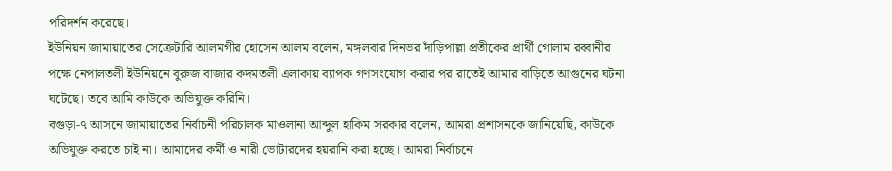পরিদর্শন করেছে।
ইউনিয়ন জামায়াতের সেক্রেটারি আলমগীর হোসেন আলম বলেন, মঙ্গলবার দিনভর দাঁড়িপাল্লা প্রতীকের প্রার্থী গোলাম রব্বানীর পক্ষে নেপালতলী ইউনিয়নে বুরুজ বাজার কদমতলী এলাকায় ব্যাপক গণসংযোগ করার পর রাতেই আমার বাড়িতে আগুনের ঘটনা ঘটেছে। তবে আমি কাউকে অভিযুক্ত করিনি।
বগুড়া-৭ আসনে জামায়াতের নির্বাচনী পরিচালক মাওলানা আব্দুল হাকিম সরকার বলেন, আমরা প্রশাসনকে জানিয়েছি, কাউকে অভিযুক্ত করতে চাই না। আমাদের কর্মী ও নারী ভোটারদের হয়রানি করা হচ্ছে। আমরা নির্বাচনে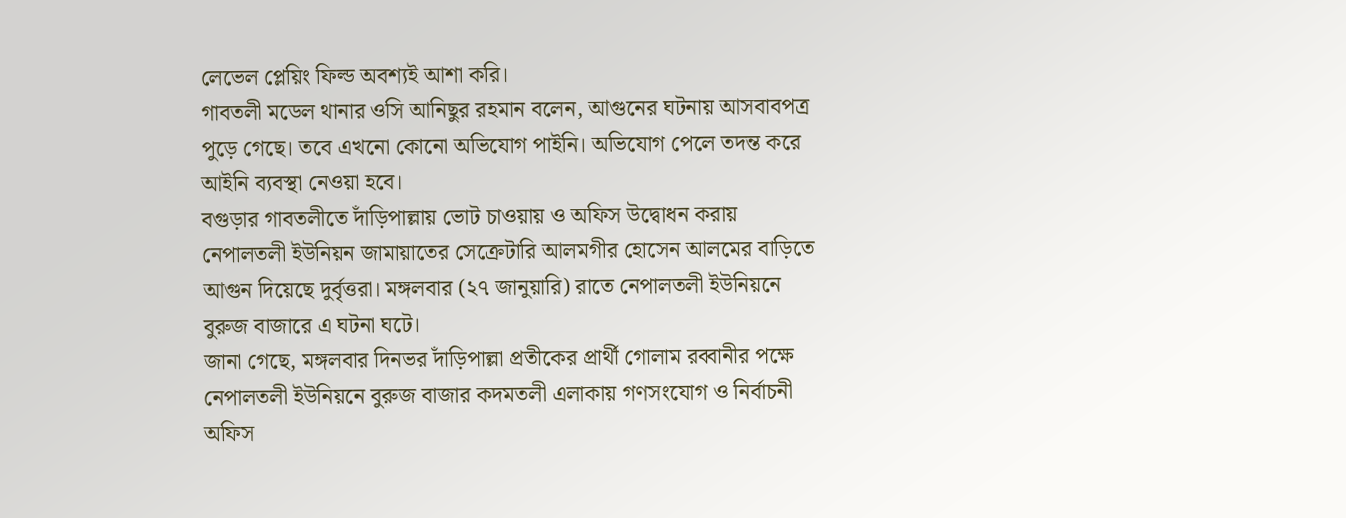লেভেল প্লেয়িং ফিল্ড অবশ্যই আশা করি।
গাবতলী মডেল থানার ওসি আনিছুর রহমান বলেন, আগুনের ঘটনায় আসবাবপত্র পুড়ে গেছে। তবে এখনো কোনো অভিযোগ পাইনি। অভিযোগ পেলে তদন্ত করে আইনি ব্যবস্থা নেওয়া হবে।
বগুড়ার গাবতলীতে দাঁড়িপাল্লায় ভোট চাওয়ায় ও অফিস উদ্বোধন করায় নেপালতলী ইউনিয়ন জামায়াতের সেক্রেটারি আলমগীর হোসেন আলমের বাড়িতে আগুন দিয়েছে দুর্বৃত্তরা। মঙ্গলবার (২৭ জানুয়ারি) রাতে নেপালতলী ইউনিয়নে বুরুজ বাজারে এ ঘটনা ঘটে।
জানা গেছে, মঙ্গলবার দিনভর দাঁড়িপাল্লা প্রতীকের প্রার্থী গোলাম রব্বানীর পক্ষে নেপালতলী ইউনিয়নে বুরুজ বাজার কদমতলী এলাকায় গণসংযোগ ও নির্বাচনী অফিস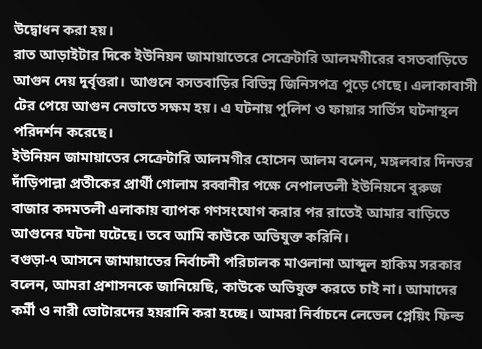উদ্বোধন করা হয়।
রাত আড়াইটার দিকে ইউনিয়ন জামায়াতেরে সেক্রেটারি আলমগীরের বসতবাড়িতে আগুন দেয় দুর্বৃত্তরা। আগুনে বসতবাড়ির বিভিন্ন জিনিসপত্র পুড়ে গেছে। এলাকাবাসী টের পেয়ে আগুন নেভাতে সক্ষম হয়। এ ঘটনায় পুলিশ ও ফায়ার সার্ভিস ঘটনাস্থল পরিদর্শন করেছে।
ইউনিয়ন জামায়াতের সেক্রেটারি আলমগীর হোসেন আলম বলেন, মঙ্গলবার দিনভর দাঁড়িপাল্লা প্রতীকের প্রার্থী গোলাম রব্বানীর পক্ষে নেপালতলী ইউনিয়নে বুরুজ বাজার কদমতলী এলাকায় ব্যাপক গণসংযোগ করার পর রাতেই আমার বাড়িতে আগুনের ঘটনা ঘটেছে। তবে আমি কাউকে অভিযুক্ত করিনি।
বগুড়া-৭ আসনে জামায়াতের নির্বাচনী পরিচালক মাওলানা আব্দুল হাকিম সরকার বলেন, আমরা প্রশাসনকে জানিয়েছি, কাউকে অভিযুক্ত করতে চাই না। আমাদের কর্মী ও নারী ভোটারদের হয়রানি করা হচ্ছে। আমরা নির্বাচনে লেভেল প্লেয়িং ফিল্ড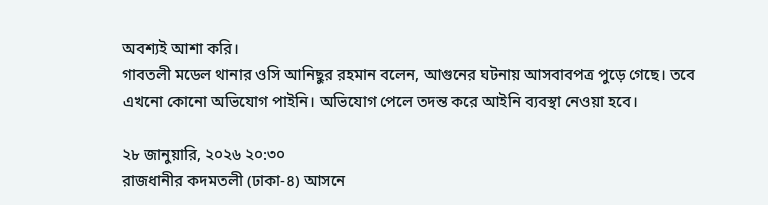অবশ্যই আশা করি।
গাবতলী মডেল থানার ওসি আনিছুর রহমান বলেন, আগুনের ঘটনায় আসবাবপত্র পুড়ে গেছে। তবে এখনো কোনো অভিযোগ পাইনি। অভিযোগ পেলে তদন্ত করে আইনি ব্যবস্থা নেওয়া হবে।

২৮ জানুয়ারি, ২০২৬ ২০:৩০
রাজধানীর কদমতলী (ঢাকা-৪) আসনে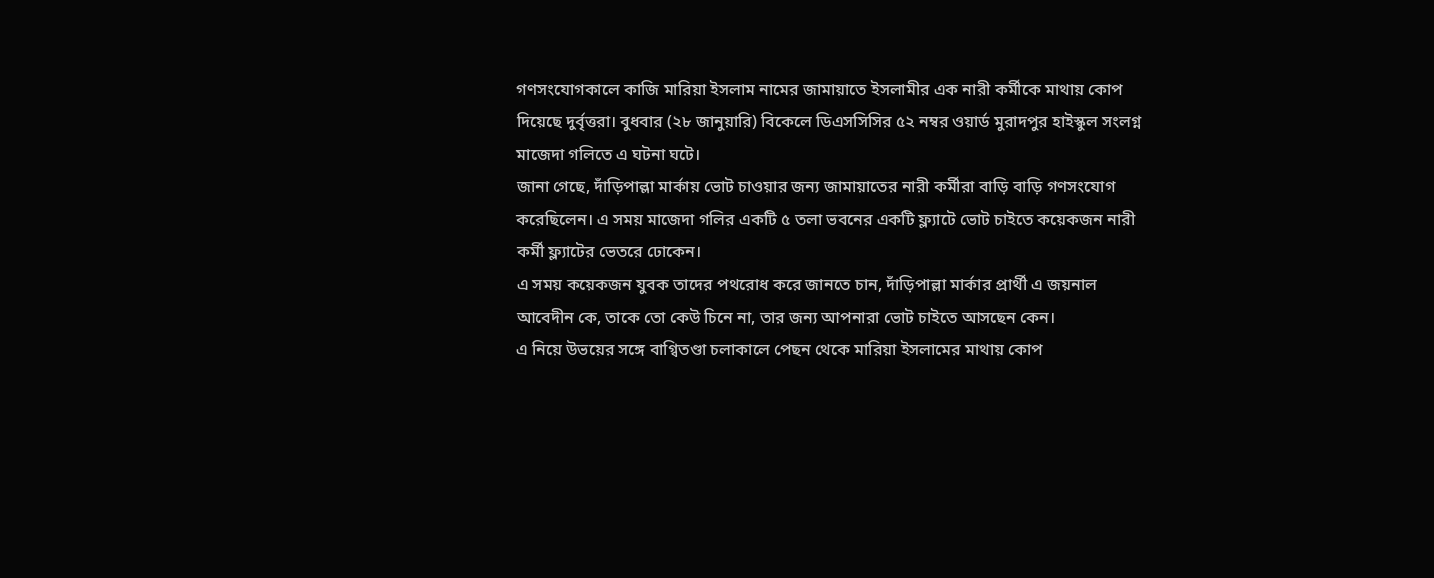গণসংযোগকালে কাজি মারিয়া ইসলাম নামের জামায়াতে ইসলামীর এক নারী কর্মীকে মাথায় কোপ দিয়েছে দুর্বৃত্তরা। বুধবার (২৮ জানুয়ারি) বিকেলে ডিএসসিসির ৫২ নম্বর ওয়ার্ড মুরাদপুর হাইস্কুল সংলগ্ন মাজেদা গলিতে এ ঘটনা ঘটে।
জানা গেছে, দাঁড়িপাল্লা মার্কায় ভোট চাওয়ার জন্য জামায়াতের নারী কর্মীরা বাড়ি বাড়ি গণসংযোগ করেছিলেন। এ সময় মাজেদা গলির একটি ৫ তলা ভবনের একটি ফ্ল্যাটে ভোট চাইতে কয়েকজন নারী কর্মী ফ্ল্যাটের ভেতরে ঢোকেন।
এ সময় কয়েকজন যুবক তাদের পথরোধ করে জানতে চান, দাঁড়িপাল্লা মার্কার প্রার্থী এ জয়নাল আবেদীন কে, তাকে তো কেউ চিনে না, তার জন্য আপনারা ভোট চাইতে আসছেন কেন।
এ নিয়ে উভয়ের সঙ্গে বাগ্বিতণ্ডা চলাকালে পেছন থেকে মারিয়া ইসলামের মাথায় কোপ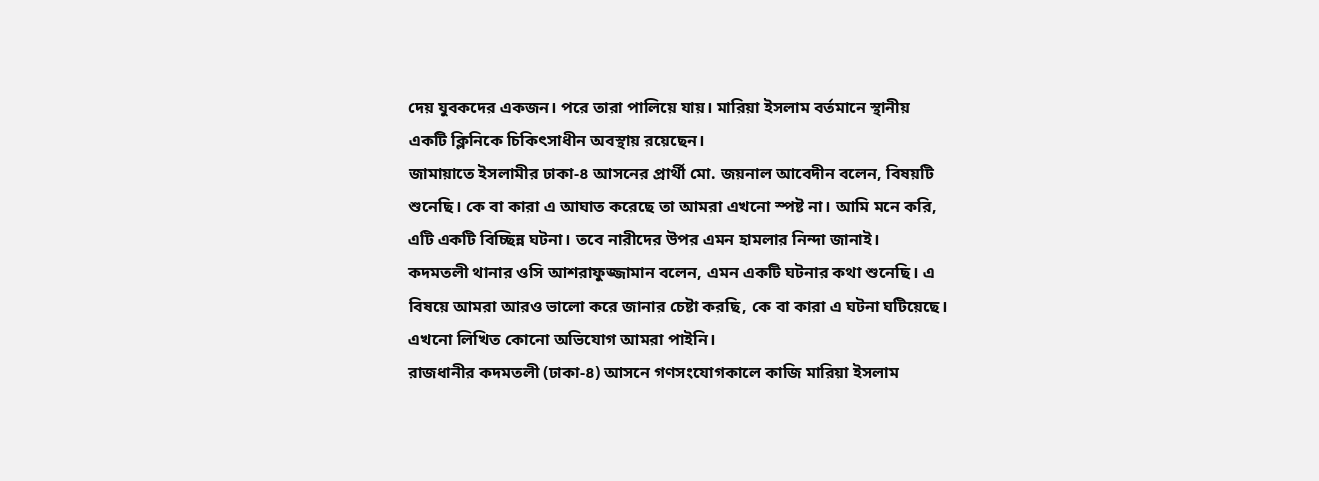দেয় যুবকদের একজন। পরে তারা পালিয়ে যায়। মারিয়া ইসলাম বর্তমানে স্থানীয় একটি ক্লিনিকে চিকিৎসাধীন অবস্থায় রয়েছেন।
জামায়াতে ইসলামীর ঢাকা-৪ আসনের প্রার্থী মো. জয়নাল আবেদীন বলেন, বিষয়টি শুনেছি। কে বা কারা এ আঘাত করেছে তা আমরা এখনো স্পষ্ট না। আমি মনে করি, এটি একটি বিচ্ছিন্ন ঘটনা। তবে নারীদের উপর এমন হামলার নিন্দা জানাই।
কদমতলী থানার ওসি আশরাফুজ্জামান বলেন, এমন একটি ঘটনার কথা শুনেছি। এ বিষয়ে আমরা আরও ভালো করে জানার চেষ্টা করছি, কে বা কারা এ ঘটনা ঘটিয়েছে। এখনো লিখিত কোনো অভিযোগ আমরা পাইনি।
রাজধানীর কদমতলী (ঢাকা-৪) আসনে গণসংযোগকালে কাজি মারিয়া ইসলাম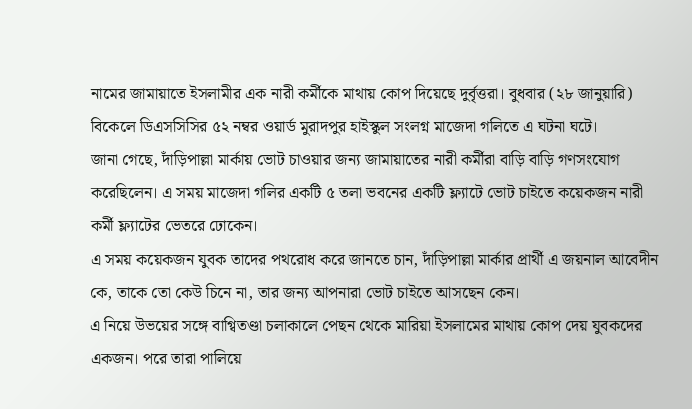নামের জামায়াতে ইসলামীর এক নারী কর্মীকে মাথায় কোপ দিয়েছে দুর্বৃত্তরা। বুধবার (২৮ জানুয়ারি) বিকেলে ডিএসসিসির ৫২ নম্বর ওয়ার্ড মুরাদপুর হাইস্কুল সংলগ্ন মাজেদা গলিতে এ ঘটনা ঘটে।
জানা গেছে, দাঁড়িপাল্লা মার্কায় ভোট চাওয়ার জন্য জামায়াতের নারী কর্মীরা বাড়ি বাড়ি গণসংযোগ করেছিলেন। এ সময় মাজেদা গলির একটি ৫ তলা ভবনের একটি ফ্ল্যাটে ভোট চাইতে কয়েকজন নারী কর্মী ফ্ল্যাটের ভেতরে ঢোকেন।
এ সময় কয়েকজন যুবক তাদের পথরোধ করে জানতে চান, দাঁড়িপাল্লা মার্কার প্রার্থী এ জয়নাল আবেদীন কে, তাকে তো কেউ চিনে না, তার জন্য আপনারা ভোট চাইতে আসছেন কেন।
এ নিয়ে উভয়ের সঙ্গে বাগ্বিতণ্ডা চলাকালে পেছন থেকে মারিয়া ইসলামের মাথায় কোপ দেয় যুবকদের একজন। পরে তারা পালিয়ে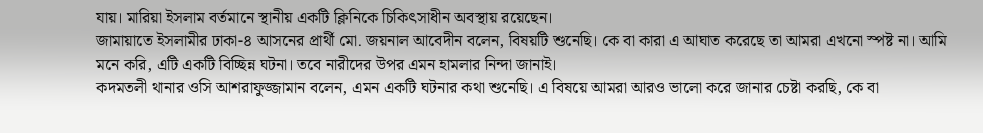যায়। মারিয়া ইসলাম বর্তমানে স্থানীয় একটি ক্লিনিকে চিকিৎসাধীন অবস্থায় রয়েছেন।
জামায়াতে ইসলামীর ঢাকা-৪ আসনের প্রার্থী মো. জয়নাল আবেদীন বলেন, বিষয়টি শুনেছি। কে বা কারা এ আঘাত করেছে তা আমরা এখনো স্পষ্ট না। আমি মনে করি, এটি একটি বিচ্ছিন্ন ঘটনা। তবে নারীদের উপর এমন হামলার নিন্দা জানাই।
কদমতলী থানার ওসি আশরাফুজ্জামান বলেন, এমন একটি ঘটনার কথা শুনেছি। এ বিষয়ে আমরা আরও ভালো করে জানার চেষ্টা করছি, কে বা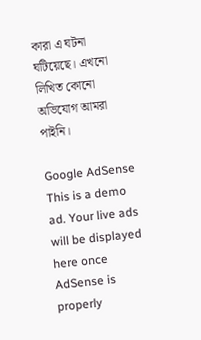কারা এ ঘটনা ঘটিয়েছে। এখনো লিখিত কোনো অভিযোগ আমরা পাইনি।

Google AdSense
This is a demo ad. Your live ads will be displayed here once AdSense is properly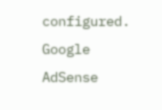configured.
Google AdSense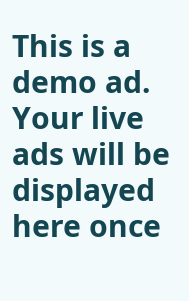This is a demo ad. Your live ads will be displayed here once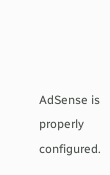AdSense is properly configured.